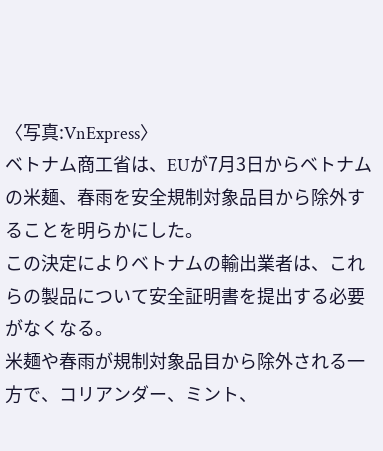〈写真:VnExpress〉
ベトナム商工省は、EUが7月3日からベトナムの米麺、春雨を安全規制対象品目から除外することを明らかにした。
この決定によりベトナムの輸出業者は、これらの製品について安全証明書を提出する必要がなくなる。
米麺や春雨が規制対象品目から除外される一方で、コリアンダー、ミント、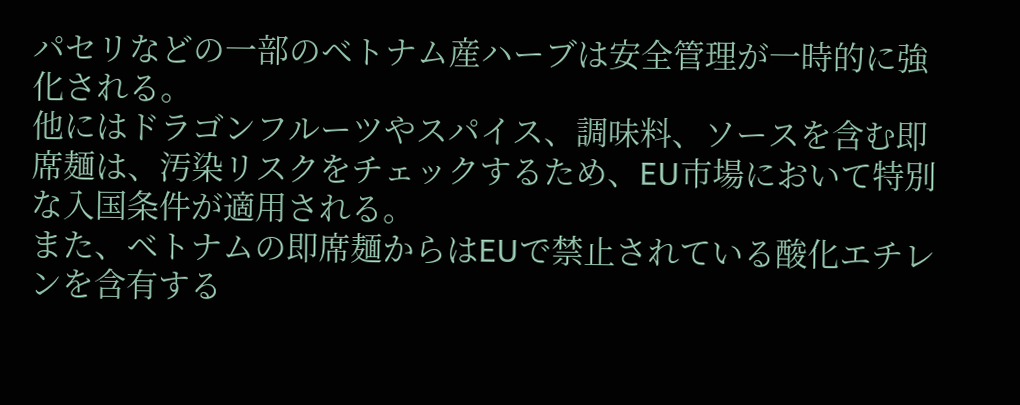パセリなどの一部のベトナム産ハーブは安全管理が一時的に強化される。
他にはドラゴンフルーツやスパイス、調味料、ソースを含む即席麺は、汚染リスクをチェックするため、EU市場において特別な入国条件が適用される。
また、ベトナムの即席麺からはEUで禁止されている酸化エチレンを含有する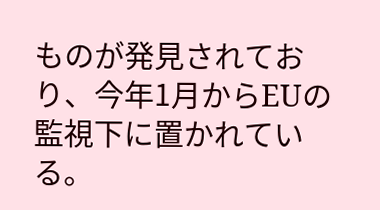ものが発見されており、今年1月からEUの監視下に置かれている。